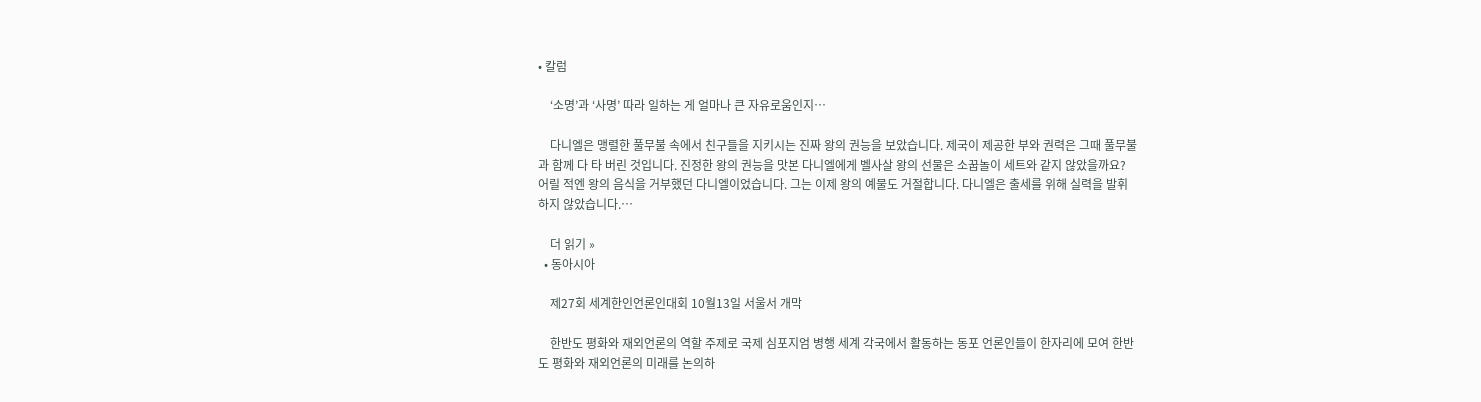• 칼럼

    ‘소명’과 ‘사명’ 따라 일하는 게 얼마나 큰 자유로움인지…

    다니엘은 맹렬한 풀무불 속에서 친구들을 지키시는 진짜 왕의 권능을 보았습니다. 제국이 제공한 부와 권력은 그때 풀무불과 함께 다 타 버린 것입니다. 진정한 왕의 권능을 맛본 다니엘에게 벨사살 왕의 선물은 소꿉놀이 세트와 같지 않았을까요? 어릴 적엔 왕의 음식을 거부했던 다니엘이었습니다. 그는 이제 왕의 예물도 거절합니다. 다니엘은 출세를 위해 실력을 발휘하지 않았습니다.…

    더 읽기 »
  • 동아시아

    제27회 세계한인언론인대회 10월13일 서울서 개막

    한반도 평화와 재외언론의 역할 주제로 국제 심포지엄 병행 세계 각국에서 활동하는 동포 언론인들이 한자리에 모여 한반도 평화와 재외언론의 미래를 논의하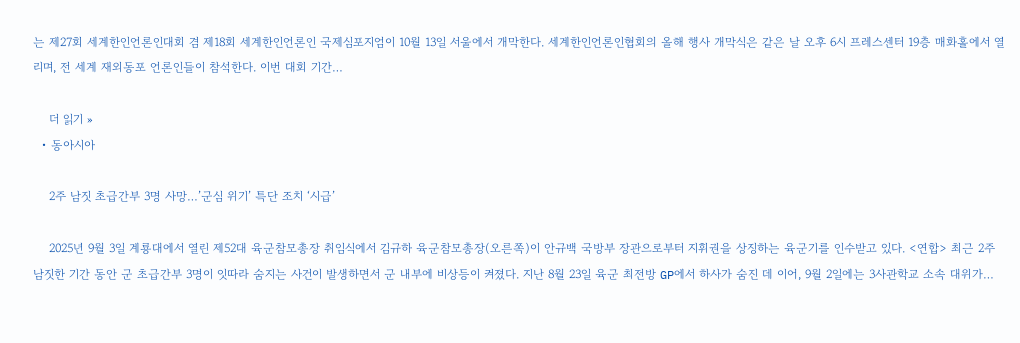는 제27회 세계한인언론인대회 겸 제18회 세계한인언론인 국제심포지엄이 10월 13일 서울에서 개막한다. 세계한인언론인협회의 올해 행사 개막식은 같은 날 오후 6시 프레스센터 19층 매화홀에서 열리며, 전 세계 재외동포 언론인들이 참석한다. 이번 대회 기간…

    더 읽기 »
  • 동아시아

    2주 남짓 초급간부 3명 사망…’군심 위기’ 특단 조치 ‘시급’

    2025년 9월 3일 계룡대에서 열린 제52대 육군참모총장 취임식에서 김규하 육군참모총장(오른쪽)이 안규백 국방부 장관으로부터 지휘권을 상징하는 육군기를 인수받고 있다. <연합> 최근 2주 남짓한 기간 동안 군 초급간부 3명이 잇따라 숨지는 사건이 발생하면서 군 내부에 비상등이 켜졌다. 지난 8월 23일 육군 최전방 GP에서 하사가 숨진 데 이어, 9월 2일에는 3사관학교 소속 대위가…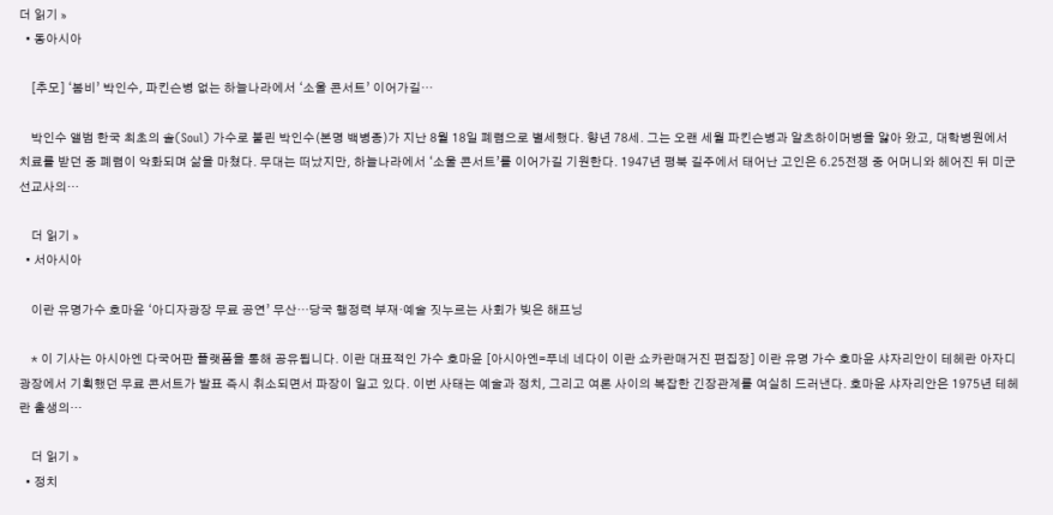더 읽기 »
  • 동아시아

    [추모] ‘봄비’ 박인수, 파킨슨병 없는 하늘나라에서 ‘소울 콘서트’ 이어가길…

    박인수 앨범 한국 최초의 솔(Soul) 가수로 불린 박인수(본명 백병종)가 지난 8월 18일 폐렴으로 별세했다. 향년 78세. 그는 오랜 세월 파킨슨병과 알츠하이머병을 앓아 왔고, 대학병원에서 치료를 받던 중 폐렴이 악화되며 삶을 마쳤다. 무대는 떠났지만, 하늘나라에서 ‘소울 콘서트’를 이어가길 기원한다. 1947년 평북 길주에서 태어난 고인은 6.25전쟁 중 어머니와 헤어진 뒤 미군 선교사의…

    더 읽기 »
  • 서아시아

    이란 유명가수 호마윤 ‘아디자광장 무료 공연’ 무산…당국 행정력 부재·예술 짓누르는 사회가 빚은 해프닝

    * 이 기사는 아시아엔 다국어판 플랫폼을 통해 공유됩니다. 이란 대표적인 가수 호마윤 [아시아엔=푸네 네다이 이란 쇼카란매거진 편집장] 이란 유명 가수 호마윤 샤자리안이 테헤란 아자디 광장에서 기획했던 무료 콘서트가 발표 즉시 취소되면서 파장이 일고 있다. 이번 사태는 예술과 정치, 그리고 여론 사이의 복잡한 긴장관계를 여실히 드러낸다. 호마윤 샤자리안은 1975년 테헤란 출생의…

    더 읽기 »
  • 정치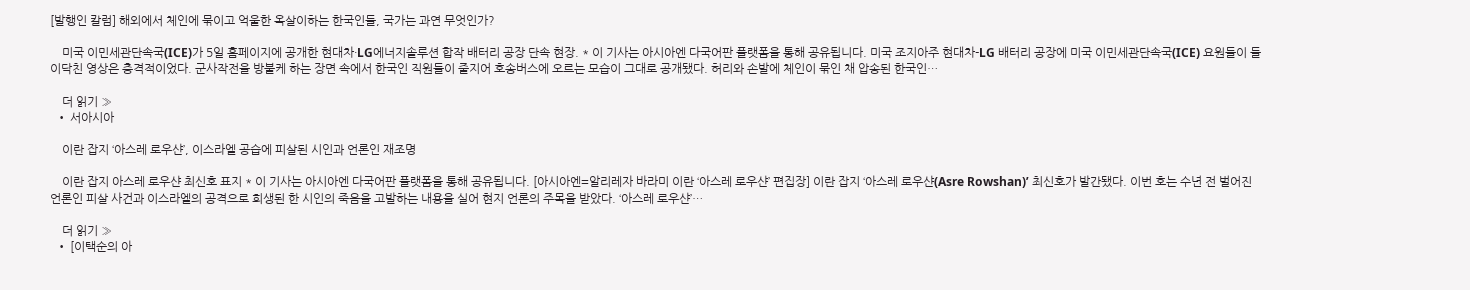[발행인 칼럼] 해외에서 체인에 묶이고 억울한 옥살이하는 한국인들, 국가는 과연 무엇인가?

    미국 이민세관단속국(ICE)가 5일 홈페이지에 공개한 현대차·LG에너지솔루션 합작 배터리 공장 단속 현장. * 이 기사는 아시아엔 다국어판 플랫폼을 통해 공유됩니다. 미국 조지아주 현대차-LG 배터리 공장에 미국 이민세관단속국(ICE) 요원들이 들이닥친 영상은 충격적이었다. 군사작전을 방불케 하는 장면 속에서 한국인 직원들이 줄지어 호송버스에 오르는 모습이 그대로 공개됐다. 허리와 손발에 체인이 묶인 채 압송된 한국인…

    더 읽기 »
  • 서아시아

    이란 잡지 ‘아스레 로우샨’, 이스라엘 공습에 피살된 시인과 언론인 재조명

    이란 잡지 아스레 로우샨 최신호 표지 * 이 기사는 아시아엔 다국어판 플랫폼을 통해 공유됩니다. [아시아엔=알리레자 바라미 이란 ‘아스레 로우샨’ 편집장] 이란 잡지 ‘아스레 로우샨(Asre Rowshan)’ 최신호가 발간됐다. 이번 호는 수년 전 벌어진 언론인 피살 사건과 이스라엘의 공격으로 희생된 한 시인의 죽음을 고발하는 내용을 실어 현지 언론의 주목을 받았다. ‘아스레 로우샨’…

    더 읽기 »
  • [이택순의 아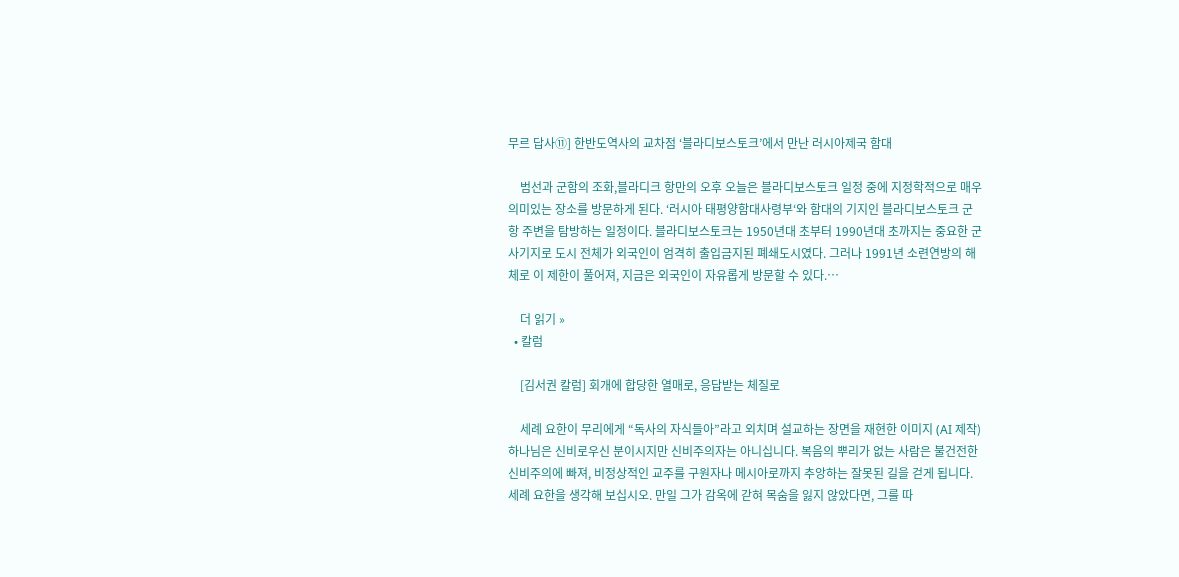무르 답사⑪] 한반도역사의 교차점 ‘블라디보스토크’에서 만난 러시아제국 함대

    범선과 군함의 조화,블라디크 항만의 오후 오늘은 블라디보스토크 일정 중에 지정학적으로 매우 의미있는 장소를 방문하게 된다. ‘러시아 태평양함대사령부‘와 함대의 기지인 블라디보스토크 군항 주변을 탐방하는 일정이다. 블라디보스토크는 1950년대 초부터 1990년대 초까지는 중요한 군사기지로 도시 전체가 외국인이 엄격히 출입금지된 폐쇄도시였다. 그러나 1991년 소련연방의 해체로 이 제한이 풀어져, 지금은 외국인이 자유롭게 방문할 수 있다.…

    더 읽기 »
  • 칼럼

    [김서권 칼럼] 회개에 합당한 열매로, 응답받는 체질로

    세례 요한이 무리에게 “독사의 자식들아”라고 외치며 설교하는 장면을 재현한 이미지 (AI 제작) 하나님은 신비로우신 분이시지만 신비주의자는 아니십니다. 복음의 뿌리가 없는 사람은 불건전한 신비주의에 빠져, 비정상적인 교주를 구원자나 메시아로까지 추앙하는 잘못된 길을 걷게 됩니다. 세례 요한을 생각해 보십시오. 만일 그가 감옥에 갇혀 목숨을 잃지 않았다면, 그를 따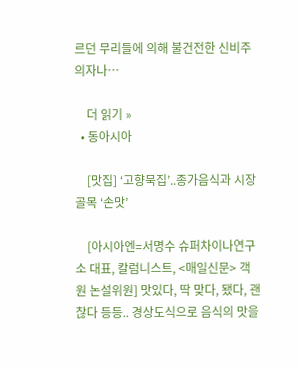르던 무리들에 의해 불건전한 신비주의자나…

    더 읽기 »
  • 동아시아

    [맛집] ‘고향묵집’..종가음식과 시장골목 ‘손맛’

    [아시아엔=서명수 슈퍼차이나연구소 대표, 칼럼니스트, <매일신문> 객원 논설위원] 맛있다, 딱 맞다, 됐다, 괜찮다 등등.. 경상도식으로 음식의 맛을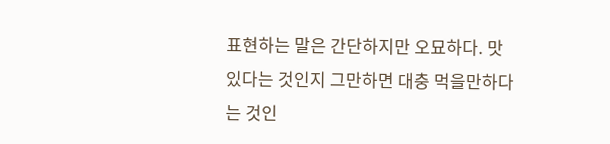표현하는 말은 간단하지만 오묘하다. 맛있다는 것인지 그만하면 대충 먹을만하다는 것인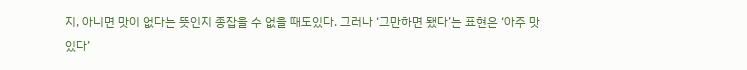지, 아니면 맛이 없다는 뜻인지 종잡을 수 없을 때도있다. 그러나 ‘그만하면 됐다’는 표현은 ‘아주 맛있다’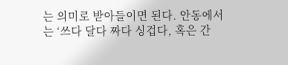는 의미로 받아들이면 된다. 안동에서는 ‘쓰다 달다 짜다 싱겁다, 혹은 간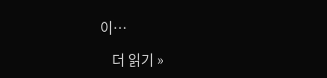이…

    더 읽기 »